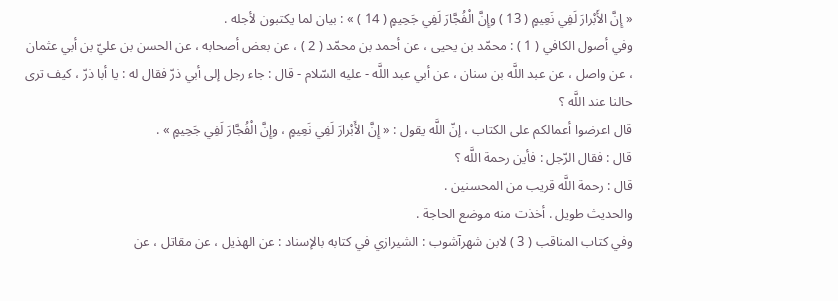« إِنَّ الأَبْرارَ لَفِي نَعِيمٍ ( 13 ) وإِنَّ الْفُجَّارَ لَفِي جَحِيمٍ ( 14 ) » : بيان لما يكتبون لأجله .
وفي أصول الكافي ( 1 ) : محمّد بن يحيى ، عن أحمد بن محمّد ( 2 ) ، عن بعض أصحابه ، عن الحسن بن عليّ بن أبي عثمان ، عن واصل ، عن عبد اللَّه بن سنان ، عن أبي عبد اللَّه - عليه السّلام - قال : جاء رجل إلى أبي ذرّ فقال له : يا أبا ذرّ ، كيف ترى حالنا عند اللَّه ؟
قال اعرضوا أعمالكم على الكتاب ، إنّ اللَّه يقول : « إِنَّ الأَبْرارَ لَفِي نَعِيمٍ ، وإِنَّ الْفُجَّارَ لَفِي جَحِيمٍ » .
قال : فقال الرّجل : فأين رحمة اللَّه ؟
قال : رحمة اللَّه قريب من المحسنين .
والحديث طويل . أخذت منه موضع الحاجة .
وفي كتاب المناقب ( 3 ) لابن شهرآشوب : الشيرازي في كتابه بالإسناد : عن الهذيل ، عن مقاتل ، عن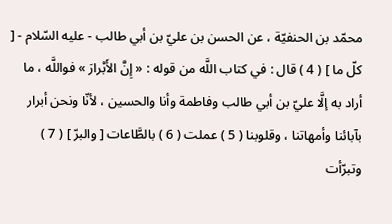محمّد بن الحنفيّة ، عن الحسن بن عليّ بن أبي طالب - عليه السّلام - [ كلّ ما ] ( 4 ) قال : في كتاب اللَّه من قوله : « إِنَّ الأَبْرارَ » فواللَّه ، ما أراد به إلَّا عليّ بن أبي طالب وفاطمة وأنا والحسين ، لأنّا ونحن أبرار بآبائنا وأمهاتنا ، وقلوبنا ( 5 ) عملت ( 6 ) بالطَّاعات [ والبرّ ] ( 7 ) وتبرّأت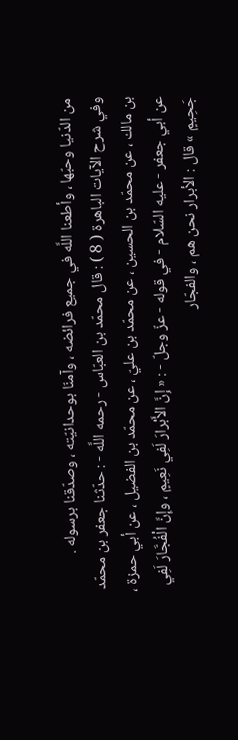من الدّنيا وحبّها ، وأطعنا اللَّه في جميع فرائضه ، وآمنّا بوحدانيّته ، وصدّقنا برسوله .
وفي شرح الآيات الباهرة ( 8 ) : قال محمّد بن العبّاس - رحمه اللَّه - : حدّثنا جعفر بن محمّد بن مالك ، عن محمّد بن الحسين ، عن محمّد بن عليّ ، عن محمّد بن الفضيل ، عن أبي حمزة ، عن أبي جعفر - عليه السّلام - في قوله - عزّ وجلّ - : « إِنَّ الأَبْرارَ لَفِي نَعِيمٍ ، وإِنَّ الْفُجَّارَ لَفِي جَحِيمٍ » قال : الأبرار نحن هم ، والفجّار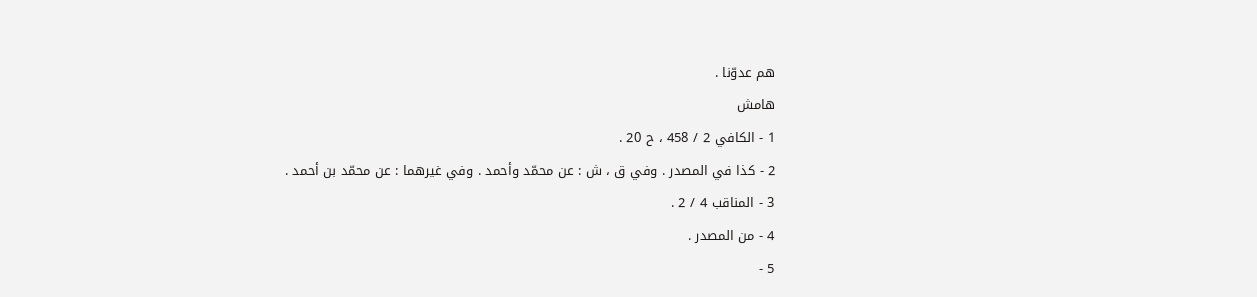هم عدوّنا .
هامش
1 - الكافي 2 / 458 ، ح 20 .
2 - كذا في المصدر . وفي ق ، ش : عن محمّد وأحمد . وفي غيرهما : عن محمّد بن أحمد .
3 - المناقب 4 / 2 .
4 - من المصدر .
5 -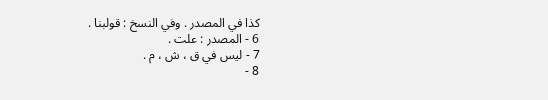كذا في المصدر . وفي النسخ : قولبنا .
6 - المصدر : علت .
7 - ليس في ق ، ش ، م .
8 -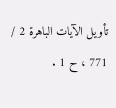تأويل الآيات الباهرة 2 / 771 ، ح 1 .